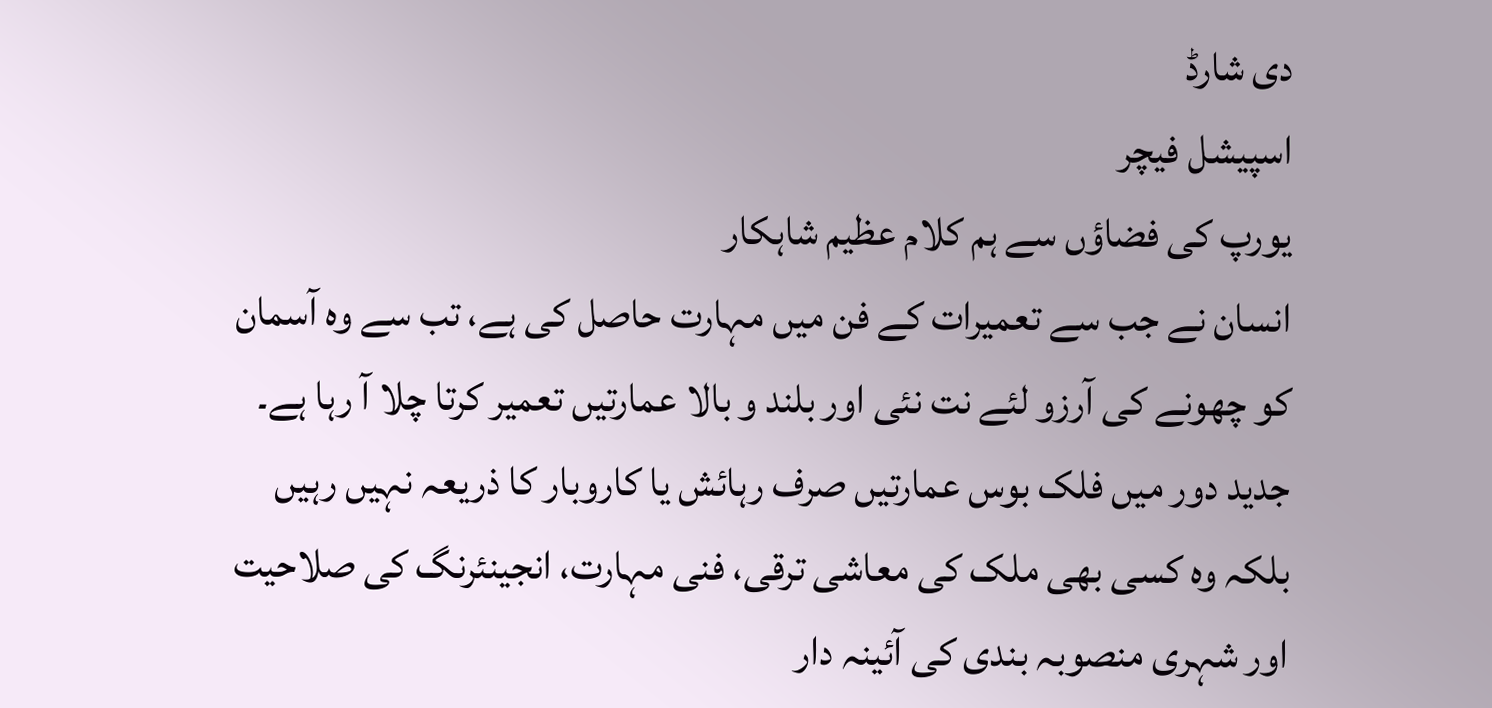دی شارڈ
اسپیشل فیچر
یورپ کی فضاؤں سے ہم کلام عظیم شاہکار
انسان نے جب سے تعمیرات کے فن میں مہارت حاصل کی ہے، تب سے وہ آسمان کو چھونے کی آرزو لئے نت نئی اور بلند و بالا عمارتیں تعمیر کرتا چلا آ رہا ہے۔ جدید دور میں فلک بوس عمارتیں صرف رہائش یا کاروبار کا ذریعہ نہیں رہیں بلکہ وہ کسی بھی ملک کی معاشی ترقی، فنی مہارت، انجینئرنگ کی صلاحیت اور شہری منصوبہ بندی کی آئینہ دار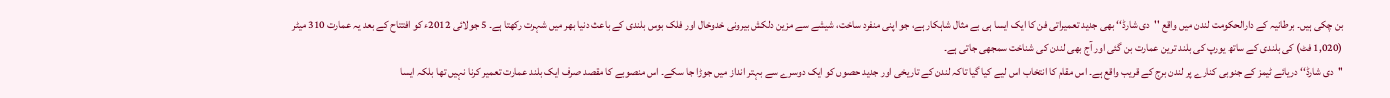بن چکی ہیں۔ برطانیہ کے دارالحکومت لندن میں واقع ''دی شارڈ‘‘ بھی جدید تعمیراتی فن کا ایک ایسا ہی بے مثال شاہکار ہے، جو اپنی منفرد ساخت، شیشے سے مزین دلکش بیرونی خدوخال اور فلک بوس بلندی کے باعث دنیا بھر میں شہرت رکھتا ہے۔ 5 جولائی 2012ء کو افتتاح کے بعد یہ عمارت 310 میٹر (1,020 فٹ) کی بلندی کے ساتھ یورپ کی بلند ترین عمارت بن گئی اور آج بھی لندن کی شناخت سمجھی جاتی ہے۔
''دی شارڈ‘‘ دریائے ٹیمز کے جنوبی کنارے پر لندن برج کے قریب واقع ہے۔ اس مقام کا انتخاب اس لیے کیا گیا تاکہ لندن کے تاریخی اور جدید حصوں کو ایک دوسرے سے بہتر انداز میں جوڑا جا سکے۔ اس منصوبے کا مقصد صرف ایک بلند عمارت تعمیر کرنا نہیں تھا بلکہ ایسا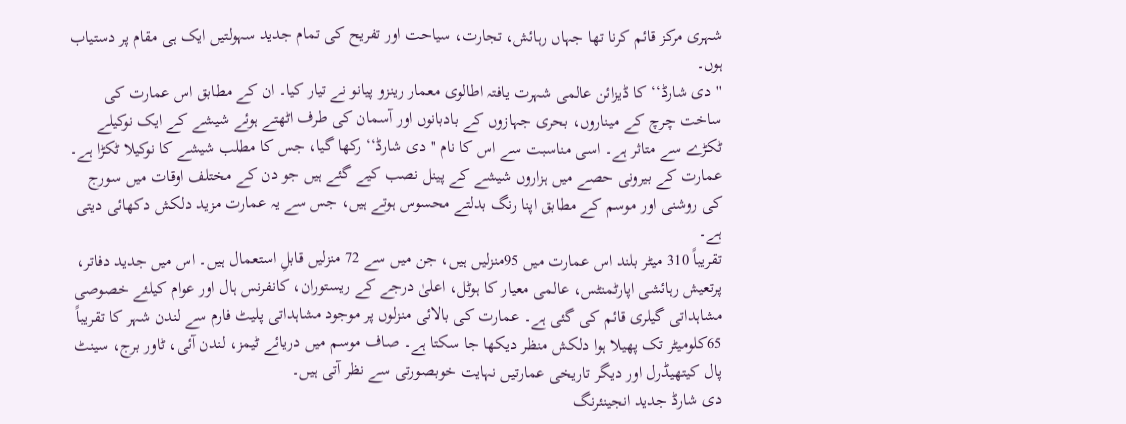شہری مرکز قائم کرنا تھا جہاں رہائش، تجارت، سیاحت اور تفریح کی تمام جدید سہولتیں ایک ہی مقام پر دستیاب ہوں۔
''دی شارڈ‘‘ کا ڈیزائن عالمی شہرت یافتہ اطالوی معمار رینزو پیانو نے تیار کیا۔ ان کے مطابق اس عمارت کی ساخت چرچ کے میناروں، بحری جہازوں کے بادبانوں اور آسمان کی طرف اٹھتے ہوئے شیشے کے ایک نوکیلے ٹکڑے سے متاثر ہے۔ اسی مناسبت سے اس کا نام ''دی شارڈ‘‘ رکھا گیا، جس کا مطلب شیشے کا نوکیلا ٹکڑا ہے۔ عمارت کے بیرونی حصے میں ہزاروں شیشے کے پینل نصب کیے گئے ہیں جو دن کے مختلف اوقات میں سورج کی روشنی اور موسم کے مطابق اپنا رنگ بدلتے محسوس ہوتے ہیں، جس سے یہ عمارت مزید دلکش دکھائی دیتی ہے۔
تقریباً 310 میٹر بلند اس عمارت میں 95منزلیں ہیں، جن میں سے 72 منزلیں قابلِ استعمال ہیں۔ اس میں جدید دفاتر، پرتعیش رہائشی اپارٹمنٹس، عالمی معیار کا ہوٹل، اعلیٰ درجے کے ریستوران، کانفرنس ہال اور عوام کیلئے خصوصی مشاہداتی گیلری قائم کی گئی ہے۔ عمارت کی بالائی منزلوں پر موجود مشاہداتی پلیٹ فارم سے لندن شہر کا تقریباً 65کلومیٹر تک پھیلا ہوا دلکش منظر دیکھا جا سکتا ہے۔ صاف موسم میں دریائے ٹیمز، لندن آئی، ٹاور برج، سینٹ پال کیتھیڈرل اور دیگر تاریخی عمارتیں نہایت خوبصورتی سے نظر آتی ہیں۔
دی شارڈ جدید انجینئرنگ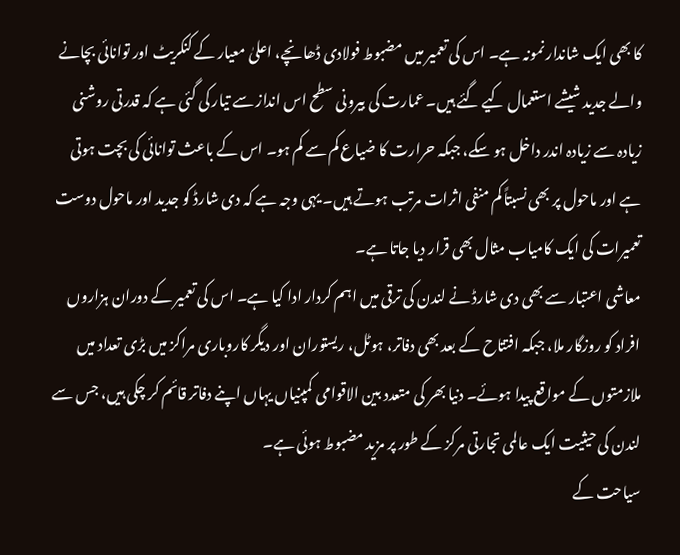کا بھی ایک شاندار نمونہ ہے۔ اس کی تعمیر میں مضبوط فولادی ڈھانچے، اعلیٰ معیار کے کنکریٹ اور توانائی بچانے والے جدید شیشے استعمال کیے گئے ہیں۔ عمارت کی بیرونی سطح اس انداز سے تیار کی گئی ہے کہ قدرتی روشنی زیادہ سے زیادہ اندر داخل ہو سکے، جبکہ حرارت کا ضیاع کم سے کم ہو۔ اس کے باعث توانائی کی بچت ہوتی ہے اور ماحول پر بھی نسبتاً کم منفی اثرات مرتب ہوتے ہیں۔ یہی وجہ ہے کہ دی شارڈ کو جدید اور ماحول دوست تعمیرات کی ایک کامیاب مثال بھی قرار دیا جاتا ہے۔
معاشی اعتبار سے بھی دی شارڈ نے لندن کی ترقی میں اہم کردار ادا کیا ہے۔ اس کی تعمیر کے دوران ہزاروں افراد کو روزگار ملا، جبکہ افتتاح کے بعد بھی دفاتر، ہوٹل، ریستوران اور دیگر کاروباری مراکز میں بڑی تعداد میں ملازمتوں کے مواقع پیدا ہوئے۔ دنیا بھر کی متعدد بین الاقوامی کمپنیاں یہاں اپنے دفاتر قائم کر چکی ہیں، جس سے لندن کی حیثیت ایک عالمی تجارتی مرکز کے طور پر مزید مضبوط ہوئی ہے۔
سیاحت کے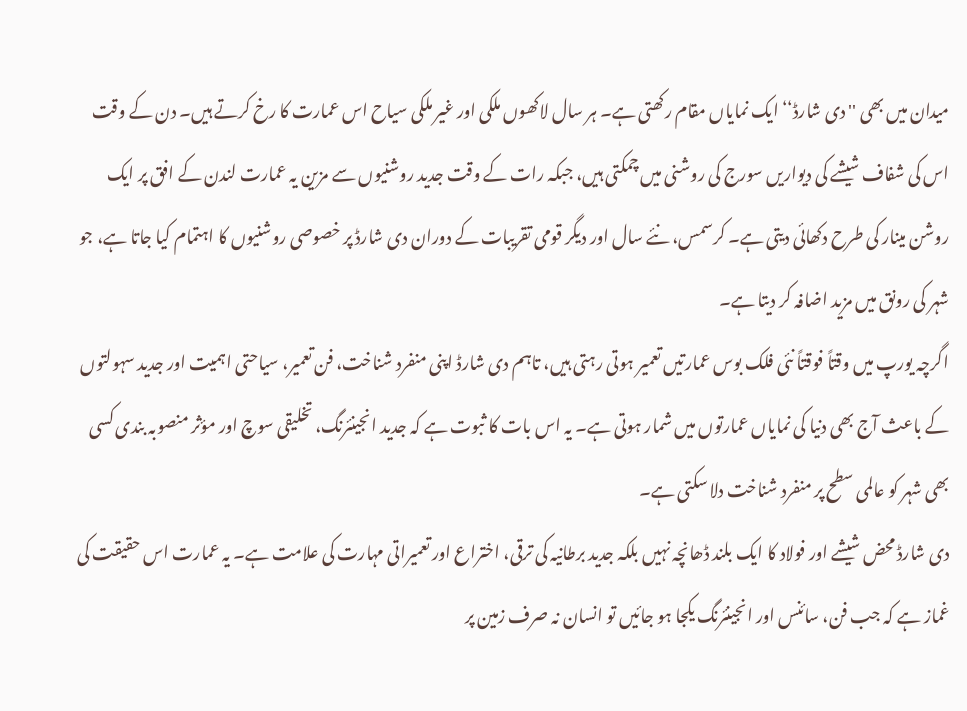میدان میں بھی ''دی شارڈ‘‘ ایک نمایاں مقام رکھتی ہے۔ ہر سال لاکھوں ملکی اور غیر ملکی سیاح اس عمارت کا رخ کرتے ہیں۔ دن کے وقت اس کی شفاف شیشے کی دیواریں سورج کی روشنی میں چمکتی ہیں، جبکہ رات کے وقت جدید روشنیوں سے مزین یہ عمارت لندن کے افق پر ایک روشن مینار کی طرح دکھائی دیتی ہے۔ کرسمس، نئے سال اور دیگر قومی تقریبات کے دوران دی شارڈ پر خصوصی روشنیوں کا اہتمام کیا جاتا ہے، جو شہر کی رونق میں مزید اضافہ کر دیتا ہے۔
اگرچہ یورپ میں وقتاً فوقتاً نئی فلک بوس عمارتیں تعمیر ہوتی رہتی ہیں، تاہم دی شارڈ اپنی منفرد شناخت، فن تعمیر، سیاحتی اہمیت اور جدید سہولتوں کے باعث آج بھی دنیا کی نمایاں عمارتوں میں شمار ہوتی ہے۔ یہ اس بات کا ثبوت ہے کہ جدید انجینئرنگ، تخلیقی سوچ اور مؤثر منصوبہ بندی کسی بھی شہر کو عالمی سطح پر منفرد شناخت دلا سکتی ہے۔
دی شارڈ محض شیشے اور فولاد کا ایک بلند ڈھانچہ نہیں بلکہ جدید برطانیہ کی ترقی، اختراع اور تعمیراتی مہارت کی علامت ہے۔ یہ عمارت اس حقیقت کی غماز ہے کہ جب فن، سائنس اور انجینئرنگ یکجا ہو جائیں تو انسان نہ صرف زمین پر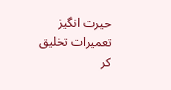حیرت انگیز تعمیرات تخلیق کر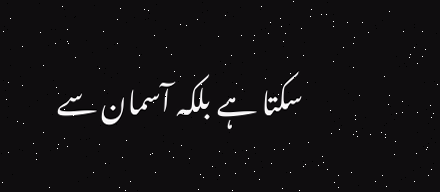سکتا ہے بلکہ آسمان سے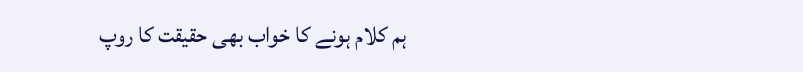ہم کلام ہونے کا خواب بھی حقیقت کا روپ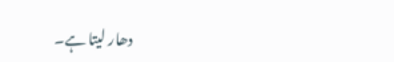دھار لیتا ہے۔